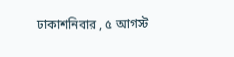ঢাকাশনিবার , ৫ আগস্ট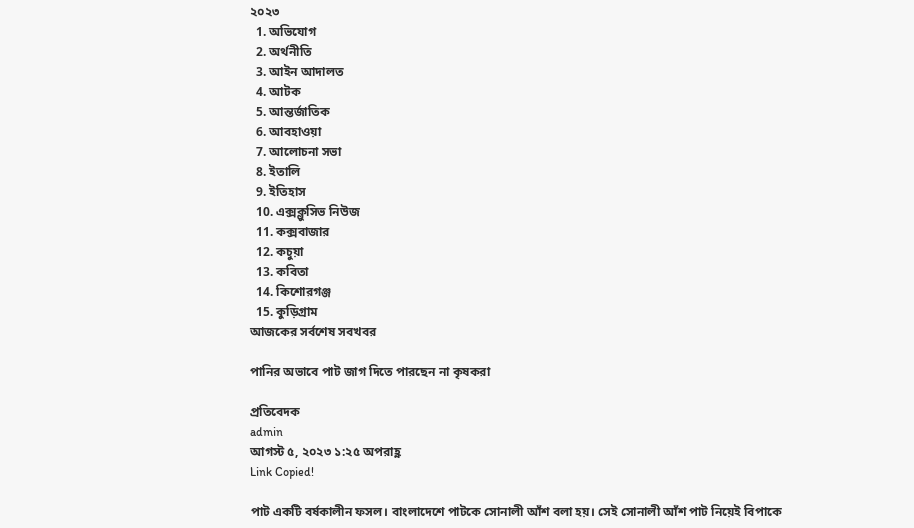২০২৩
  1. অভিযোগ
  2. অর্থনীতি
  3. আইন আদালত
  4. আটক
  5. আন্তর্জাতিক
  6. আবহাওয়া
  7. আলোচনা সভা
  8. ইতালি
  9. ইতিহাস
  10. এক্সক্লুসিভ নিউজ
  11. কক্সবাজার
  12. কচুয়া
  13. কবিতা
  14. কিশোরগঞ্জ
  15. কুড়িগ্রাম
আজকের সর্বশেষ সবখবর

পানির অভাবে পাট জাগ দিতে পারছেন না কৃষকরা

প্রতিবেদক
admin
আগস্ট ৫, ২০২৩ ১:২৫ অপরাহ্ণ
Link Copied!

পাট একটি বর্ষকালীন ফসল। বাংলাদেশে পাটকে সোনালী আঁশ বলা হয়। সেই সোনালী আঁশ পাট নিয়েই বিপাকে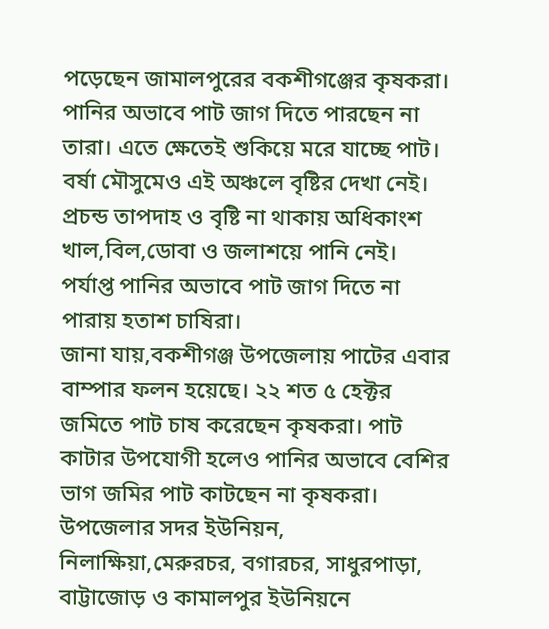পড়েছেন জামালপুরের বকশীগঞ্জের কৃষকরা। পানির অভাবে পাট জাগ দিতে পারছেন না তারা। এতে ক্ষেতেই শুকিয়ে মরে যাচ্ছে পাট। বর্ষা মৌসুমেও এই অঞ্চলে বৃষ্টির দেখা নেই। প্রচন্ড তাপদাহ ও বৃষ্টি না থাকায় অধিকাংশ খাল,বিল,ডোবা ও জলাশয়ে পানি নেই। পর্যাপ্ত পানির অভাবে পাট জাগ দিতে না পারায় হতাশ চাষিরা।
জানা যায়,বকশীগঞ্জ উপজেলায় পাটের এবার বাম্পার ফলন হয়েছে। ২২ শত ৫ হেক্টর জমিতে পাট চাষ করেছেন কৃষকরা। পাট কাটার উপযোগী হলেও পানির অভাবে বেশির ভাগ জমির পাট কাটছেন না কৃষকরা। উপজেলার সদর ইউনিয়ন, নিলাক্ষিয়া,মেরুরচর, বগারচর, সাধুরপাড়া, বাট্টাজোড় ও কামালপুর ইউনিয়নে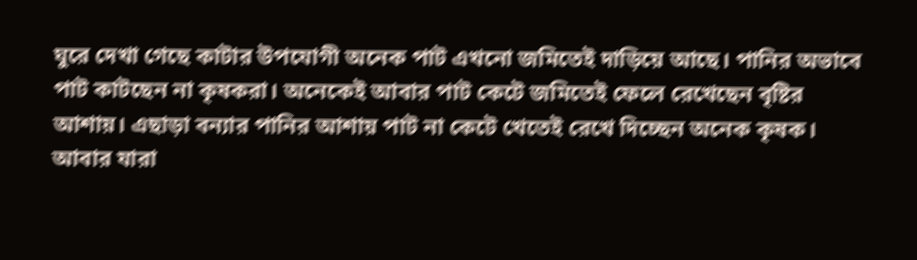ঘুরে দেখা গেছে কাটার উপযোগী অনেক পাট এখনো জমিতেই দাড়িয়ে আছে। পানির অভাবে পাট কাটছেন না কৃষকরা। অনেকেই আবার পাট কেটে জমিতেই ফেলে রেখেছেন বৃষ্টির আশায়। এছাড়া বন্যার পানির আশায় পাট না কেটে খেতেই রেখে দিচ্ছেন অনেক কৃষক। আবার যারা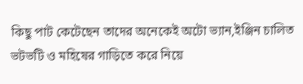কিছু পাট কেটেছেন তাদের অনেকেই অটো ভ্যান,ইঞ্জিন চালিত ভটভটি ও মহিষের গাড়িতে করে নিয়ে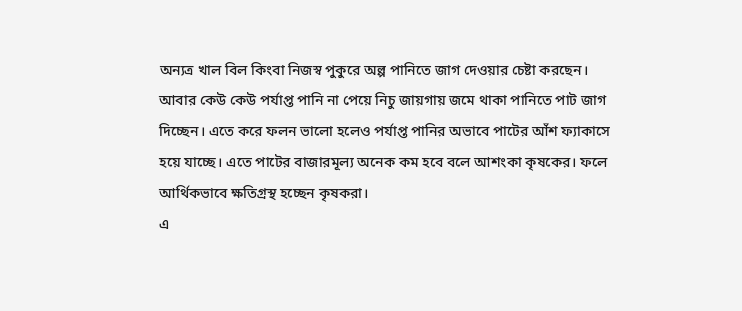অন্যত্র খাল বিল কিংবা নিজস্ব পুকুরে অল্প পানিতে জাগ দেওয়ার চেষ্টা করছেন। আবার কেউ কেউ পর্যাপ্ত পানি না পেয়ে নিচু জায়গায় জমে থাকা পানিতে পাট জাগ দিচ্ছেন। এতে করে ফলন ভালো হলেও পর্যাপ্ত পানির অভাবে পাটের আঁশ ফ্যাকাসে হয়ে যাচ্ছে। এতে পাটের বাজারমূল্য অনেক কম হবে বলে আশংকা কৃষকের। ফলে আর্থিকভাবে ক্ষতিগ্রস্থ হচ্ছেন কৃষকরা।
এ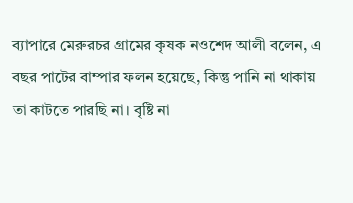ব্যাপারে মেরুরচর গ্রামের কৃষক নওশেদ আলী বলেন, এ বছর পাটের বাম্পার ফলন হয়েছে, কিন্তু পানি না থাকায় তা কাটতে পারছি না। বৃষ্টি না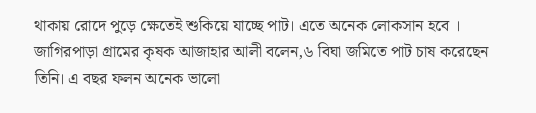থাকায় রোদে পুড়ে ক্ষেতেই শুকিয়ে যাচ্ছে পাট। এতে অনেক লোকসান হবে ।
জাগিরপাড়া গ্রামের কৃষক আজাহার আলী বলেন,৬ বিঘা জমিতে পাট চাষ করেছেন তিনি। এ বছর ফলন অনেক ভালো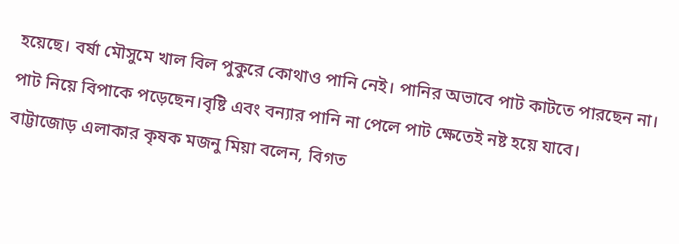হয়েছে। বর্ষা মৌসুমে খাল বিল পুকুরে কোথাও পানি নেই। পানির অভাবে পাট কাটতে পারছেন না। পাট নিয়ে বিপাকে পড়েছেন।বৃষ্টি এবং বন্যার পানি না পেলে পাট ক্ষেতেই নষ্ট হয়ে যাবে।
বাট্টাজোড় এলাকার কৃষক মজনু মিয়া বলেন, বিগত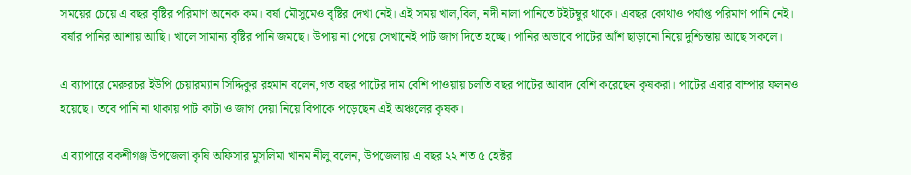সময়ের চেয়ে এ বছর বৃষ্টির পরিমাণ অনেক কম। বর্ষা মৌসুমেও বৃষ্টির দেখা নেই। এই সময় খাল,বিল, নদী নালা পানিতে টইটম্বুর থাকে। এবছর কোথাও পর্যাপ্ত পরিমাণ পানি নেই। বর্ষার পানির আশায় আছি। খালে সামান্য বৃষ্টির পানি জমছে। উপায় না পেয়ে সেখানেই পাট জাগ দিতে হচ্ছে। পানির অভাবে পাটের আঁশ ছাড়ানো নিয়ে দুশ্চিন্তায় আছে সকলে।

এ ব্যাপারে মেরুরচর ইউপি চেয়ারম্যান সিদ্দিকুর রহমান বলেন,গত বছর পাটের দাম বেশি পাওয়ায় চলতি বছর পাটের আবাদ বেশি করেছেন কৃষকরা। পাটের এবার বাম্পার ফলনও হয়েছে। তবে পানি না থাকায় পাট কাটা ও জাগ দেয়া নিয়ে বিপাকে পড়েছেন এই অঞ্চলের কৃষক।

এ ব্যাপারে বকশীগঞ্জ উপজেলা কৃষি অফিসার মুসলিমা খানম নীলু বলেন, উপজেলায় এ বছর ২২ শত ৫ হেক্টর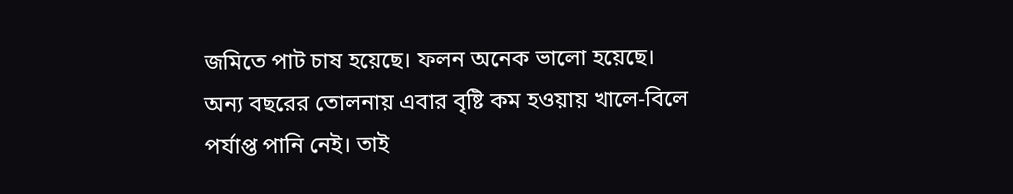জমিতে পাট চাষ হয়েছে। ফলন অনেক ভালো হয়েছে। অন্য বছরের তোলনায় এবার বৃষ্টি কম হওয়ায় খালে-বিলে পর্যাপ্ত পানি নেই। তাই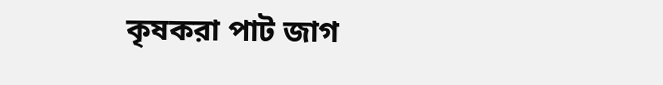কৃষকরা পাট জাগ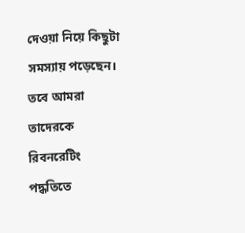দেওয়া নিয়ে কিছুটা সমস্যায় পড়েছেন। তবে আমরা তাদেরকে রিবনরেটিং পদ্ধতিতে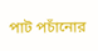পাট পচাঁনোর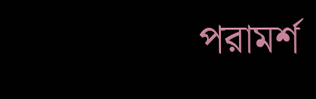পরামর্শ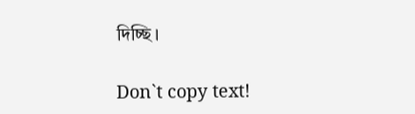দিচ্ছি।

Don`t copy text!